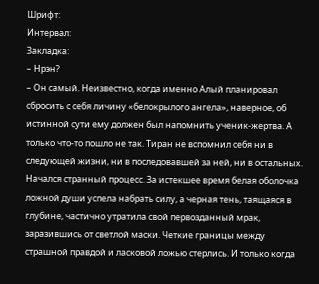Шрифт:
Интервал:
Закладка:
– Нрэн?
– Он самый. Неизвестно, когда именно Алый планировал сбросить с себя личину «белокрылого ангела», наверное, об истинной сути ему должен был напомнить ученик-жертва. А только что-то пошло не так. Тиран не вспомнил себя ни в следующей жизни, ни в последовавшей за ней, ни в остальных. Начался странный процесс. За истекшее время белая оболочка ложной души успела набрать силу, а черная тень, таящаяся в глубине, частично утратила свой первозданный мрак, заразившись от светлой маски. Четкие границы между страшной правдой и ласковой ложью стерлись. И только когда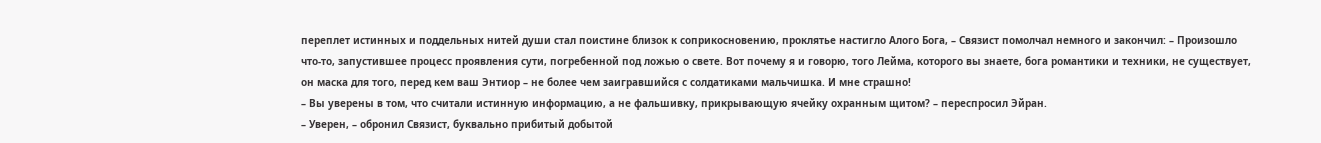переплет истинных и поддельных нитей души стал поистине близок к соприкосновению, проклятье настигло Алого Бога, – Связист помолчал немного и закончил: – Произошло что-то, запустившее процесс проявления сути, погребенной под ложью о свете. Вот почему я и говорю, того Лейма, которого вы знаете, бога романтики и техники, не существует, он маска для того, перед кем ваш Энтиор – не более чем заигравшийся с солдатиками мальчишка. И мне страшно!
– Вы уверены в том, что считали истинную информацию, а не фальшивку, прикрывающую ячейку охранным щитом? – переспросил Эйран.
– Уверен, – обронил Связист, буквально прибитый добытой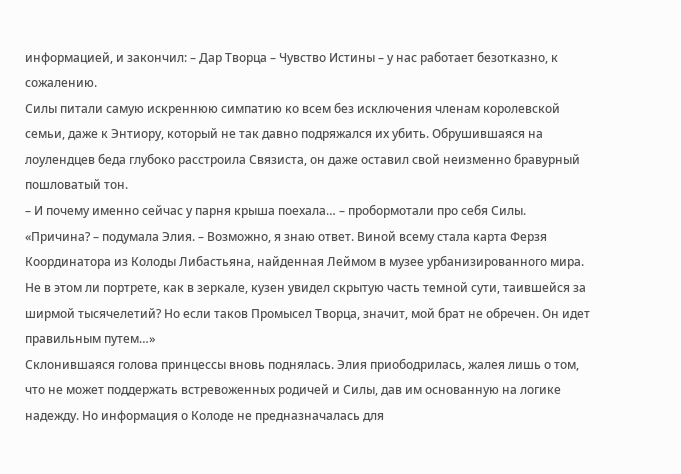информацией, и закончил: – Дар Творца – Чувство Истины – у нас работает безотказно, к сожалению.
Силы питали самую искреннюю симпатию ко всем без исключения членам королевской семьи, даже к Энтиору, который не так давно подряжался их убить. Обрушившаяся на лоулендцев беда глубоко расстроила Связиста, он даже оставил свой неизменно бравурный пошловатый тон.
– И почему именно сейчас у парня крыша поехала… – пробормотали про себя Силы.
«Причина? – подумала Элия. – Возможно, я знаю ответ. Виной всему стала карта Ферзя Координатора из Колоды Либастьяна, найденная Леймом в музее урбанизированного мира. Не в этом ли портрете, как в зеркале, кузен увидел скрытую часть темной сути, таившейся за ширмой тысячелетий? Но если таков Промысел Творца, значит, мой брат не обречен. Он идет правильным путем…»
Склонившаяся голова принцессы вновь поднялась. Элия приободрилась, жалея лишь о том, что не может поддержать встревоженных родичей и Силы, дав им основанную на логике надежду. Но информация о Колоде не предназначалась для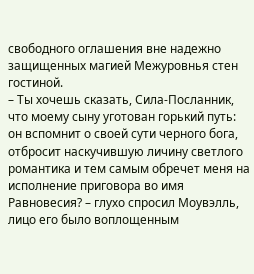свободного оглашения вне надежно защищенных магией Межуровнья стен гостиной.
– Ты хочешь сказать, Сила-Посланник, что моему сыну уготован горький путь: он вспомнит о своей сути черного бога, отбросит наскучившую личину светлого романтика и тем самым обречет меня на исполнение приговора во имя Равновесия? – глухо спросил Моувэлль, лицо его было воплощенным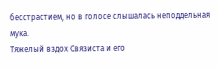бесстрастием, но в голосе слышалась неподдельная мука.
Тяжелый вздох Связиста и его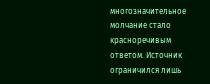многозначительное молчание стало красноречивым ответом. Источник ограничился лишь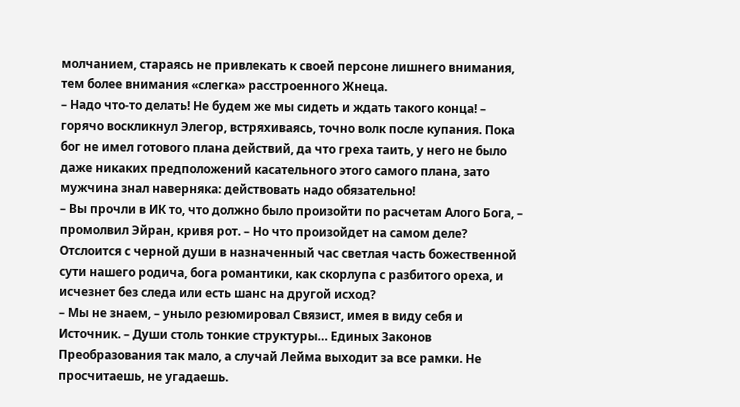молчанием, стараясь не привлекать к своей персоне лишнего внимания, тем более внимания «слегка» расстроенного Жнеца.
– Надо что-то делать! Не будем же мы сидеть и ждать такого конца! – горячо воскликнул Элегор, встряхиваясь, точно волк после купания. Пока бог не имел готового плана действий, да что греха таить, у него не было даже никаких предположений касательного этого самого плана, зато мужчина знал наверняка: действовать надо обязательно!
– Вы прочли в ИК то, что должно было произойти по расчетам Алого Бога, – промолвил Эйран, кривя рот. – Но что произойдет на самом деле? Отслоится с черной души в назначенный час светлая часть божественной сути нашего родича, бога романтики, как скорлупа с разбитого ореха, и исчезнет без следа или есть шанс на другой исход?
– Мы не знаем, – уныло резюмировал Связист, имея в виду себя и Источник. – Души столь тонкие структуры… Единых Законов Преобразования так мало, а случай Лейма выходит за все рамки. Не просчитаешь, не угадаешь.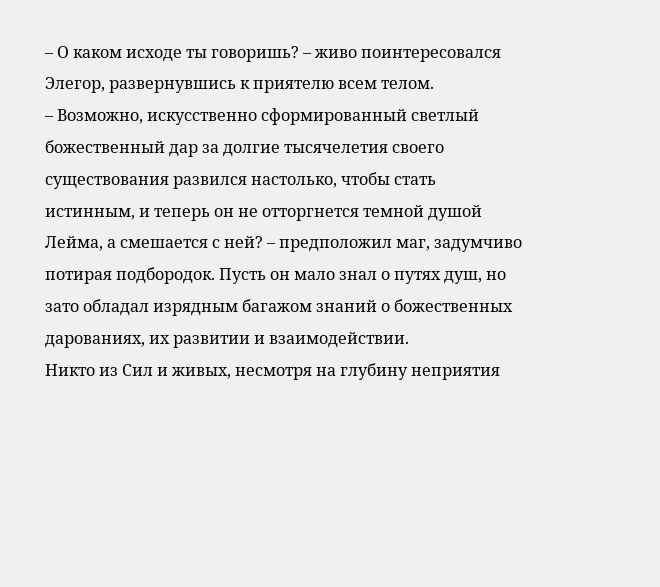– О каком исходе ты говоришь? – живо поинтересовался Элегор, развернувшись к приятелю всем телом.
– Возможно, искусственно сформированный светлый божественный дар за долгие тысячелетия своего существования развился настолько, чтобы стать истинным, и теперь он не отторгнется темной душой Лейма, а смешается с ней? – предположил маг, задумчиво потирая подбородок. Пусть он мало знал о путях душ, но зато обладал изрядным багажом знаний о божественных дарованиях, их развитии и взаимодействии.
Никто из Сил и живых, несмотря на глубину неприятия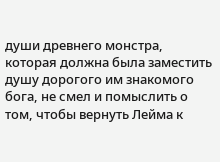души древнего монстра, которая должна была заместить душу дорогого им знакомого бога, не смел и помыслить о том, чтобы вернуть Лейма к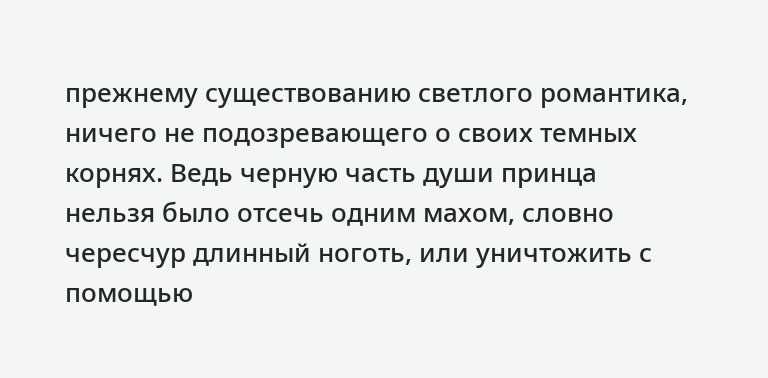прежнему существованию светлого романтика, ничего не подозревающего о своих темных корнях. Ведь черную часть души принца нельзя было отсечь одним махом, словно чересчур длинный ноготь, или уничтожить с помощью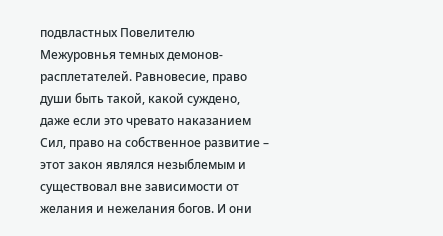подвластных Повелителю Межуровнья темных демонов-расплетателей. Равновесие, право души быть такой, какой суждено, даже если это чревато наказанием Сил, право на собственное развитие – этот закон являлся незыблемым и существовал вне зависимости от желания и нежелания богов. И они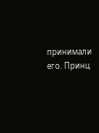принимали его. Принц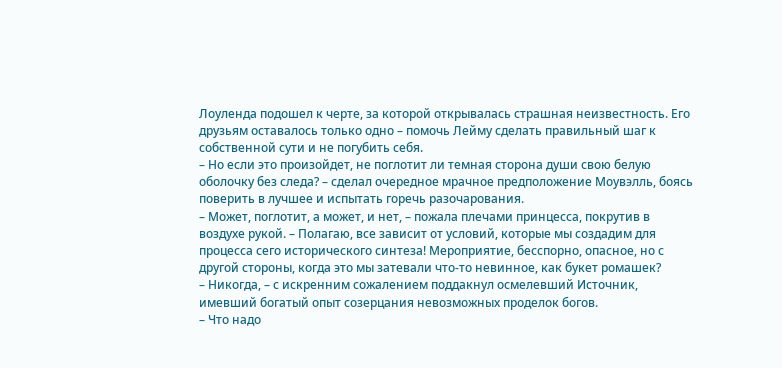Лоуленда подошел к черте, за которой открывалась страшная неизвестность. Его друзьям оставалось только одно – помочь Лейму сделать правильный шаг к собственной сути и не погубить себя.
– Но если это произойдет, не поглотит ли темная сторона души свою белую оболочку без следа? – сделал очередное мрачное предположение Моувэлль, боясь поверить в лучшее и испытать горечь разочарования.
– Может, поглотит, а может, и нет, – пожала плечами принцесса, покрутив в воздухе рукой. – Полагаю, все зависит от условий, которые мы создадим для процесса сего исторического синтеза! Мероприятие, бесспорно, опасное, но с другой стороны, когда это мы затевали что-то невинное, как букет ромашек?
– Никогда, – с искренним сожалением поддакнул осмелевший Источник, имевший богатый опыт созерцания невозможных проделок богов.
– Что надо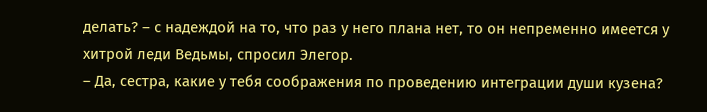делать? – с надеждой на то, что раз у него плана нет, то он непременно имеется у хитрой леди Ведьмы, спросил Элегор.
– Да, сестра, какие у тебя соображения по проведению интеграции души кузена?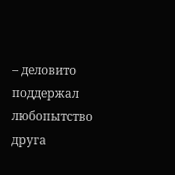– деловито поддержал любопытство друга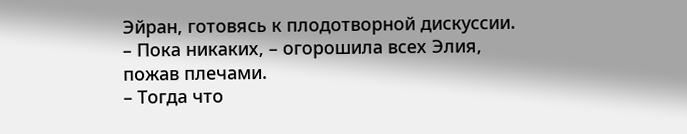Эйран, готовясь к плодотворной дискуссии.
– Пока никаких, – огорошила всех Элия, пожав плечами.
– Тогда что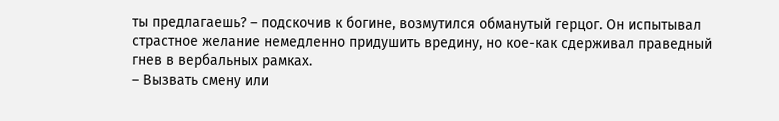ты предлагаешь? – подскочив к богине, возмутился обманутый герцог. Он испытывал страстное желание немедленно придушить вредину, но кое-как сдерживал праведный гнев в вербальных рамках.
– Вызвать смену или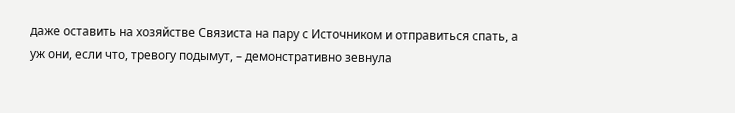даже оставить на хозяйстве Связиста на пару с Источником и отправиться спать, а уж они, если что, тревогу подымут, – демонстративно зевнула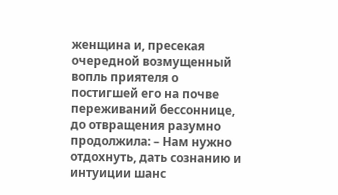женщина и, пресекая очередной возмущенный вопль приятеля о постигшей его на почве переживаний бессоннице, до отвращения разумно продолжила: – Нам нужно отдохнуть, дать сознанию и интуиции шанс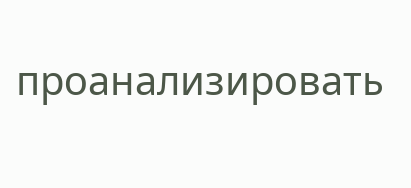проанализировать